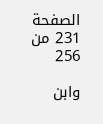الصفحة 231 من 256

وابن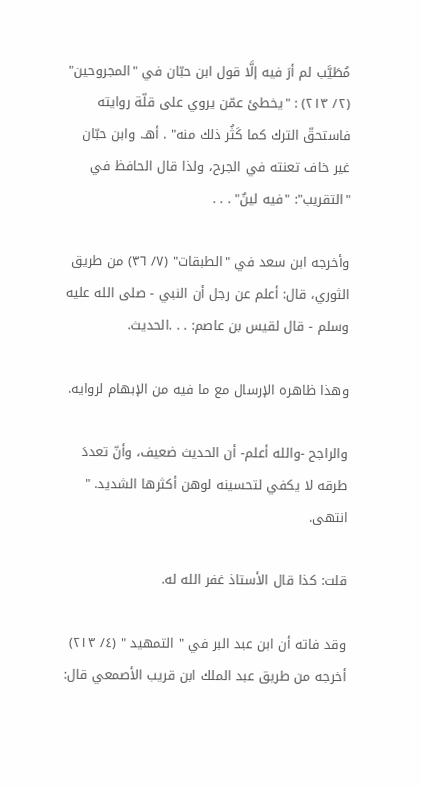مُطَيَّب لم أرَ فيه إلَّا قول ابن حبّان في "المجروحين" (٢/ ٢١٣) : "يخطئ عمّن يروي على قلّة روايته فاستحقّ الترك كما كَثُر ذلك منه" . أهـ. وابن حبّان غير خاف تعنته في الجرح، ولذا قال الحافظ في "التقريب": "فيه لينٌ" . . .

وأخرجه ابن سعد في "الطبقات" (٧/ ٣٦) من طريق الثوري، قال: أعلم عن رجل أن النبي - صلى الله عليه وسلم - قال لقيس بن عاصم: . . .الحديث.

وهذا ظاهره الإرسال مع ما فيه من الإبهام لروايه.

والراجح -والله أعلم- أن الحديث ضعيف، وأنّ تعددَ طرقه لا يكفي لتحسينه لوهن أكثرها الشديد. " انتهى.

قلت: كذا قال الأستاذ غفر الله له.

وقد فاته أن ابن عبد البر في " التمهيد " (٤/ ٢١٣) أخرجه من طريق عبد الملك ابن قريب الأصمعي قال: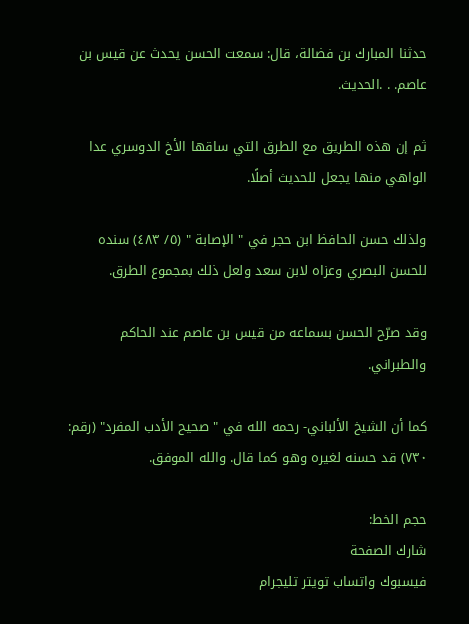حدثنا المبارك بن فضالة، قال: سمعت الحسن يحدث عن قيس بن عاصم. . .الحديث.

ثم إن هذه الطريق مع الطرق التي ساقها الأخ الدوسري عدا الواهي منها يجعل للحديث أصلًا.

ولذلك حسن الحافظ ابن حجر في " الإصابة " (٥/ ٤٨٣) سنده للحسن البصري وعزاه لابن سعد ولعل ذلك بمجموع الطرق.

وقد صرّح الحسن بسماعه من قيس بن عاصم عند الحاكم والطبراني.

كما أن الشيخ الألباني- رحمه الله في " صحيح الأدب المفرد" (رقم: ٧٣٠) قد حسنه لغيره وهو كما قال. والله الموفق.

حجم الخط:
شارك الصفحة
فيسبوك واتساب تويتر تليجرام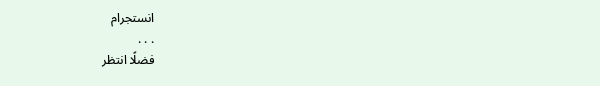انستجرام
. . .
فضلًا انتظر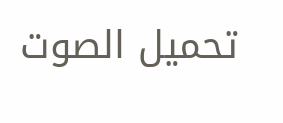تحميل الصوت